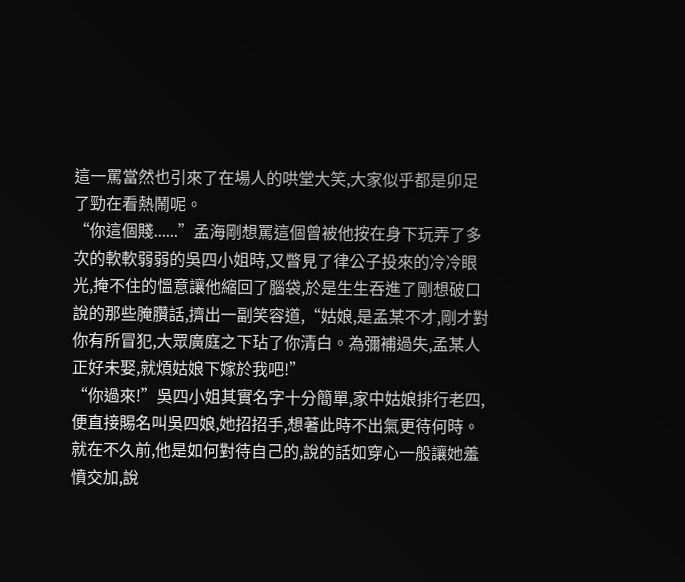這一罵當然也引來了在場人的哄堂大笑,大家似乎都是卯足了勁在看熱鬧呢。
“你這個賤......”孟海剛想罵這個曾被他按在身下玩弄了多次的軟軟弱弱的吳四小姐時,又瞥見了律公子投來的冷冷眼光,掩不住的慍意讓他縮回了腦袋,於是生生吞進了剛想破口說的那些腌臢話,擠出一副笑容道,“姑娘,是孟某不才,剛才對你有所冒犯,大眾廣庭之下玷了你清白。為彌補過失,孟某人正好未娶,就煩姑娘下嫁於我吧!”
“你過來!”吳四小姐其實名字十分簡單,家中姑娘排行老四,便直接賜名叫吳四娘,她招招手,想著此時不出氣更待何時。
就在不久前,他是如何對待自己的,說的話如穿心一般讓她羞憤交加,說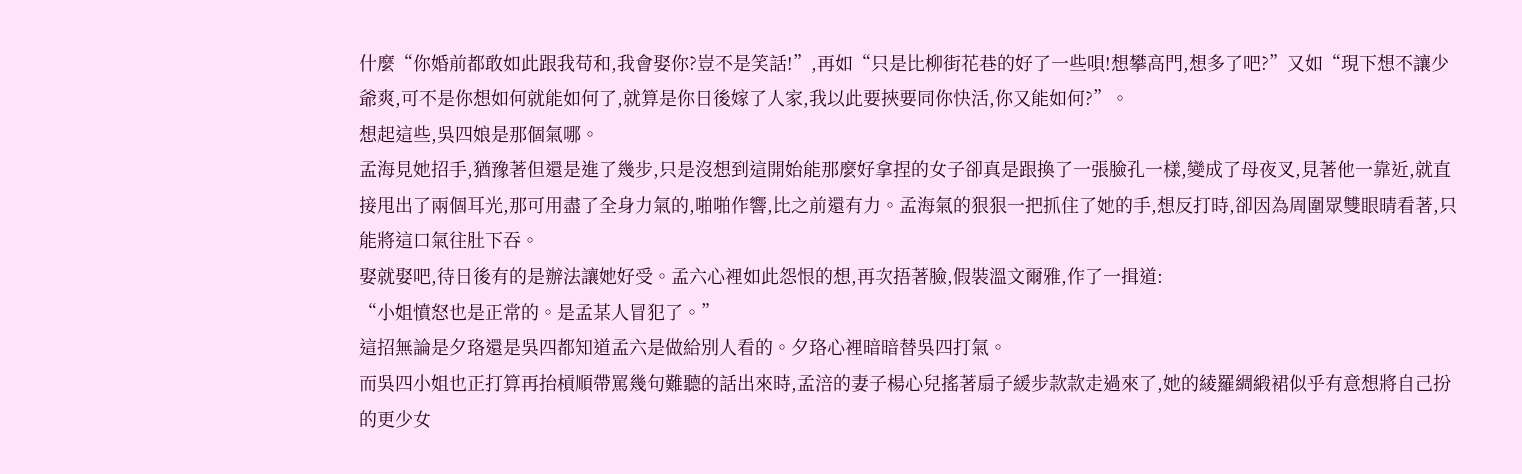什麼“你婚前都敢如此跟我苟和,我會娶你?豈不是笑話!”,再如“只是比柳街花巷的好了一些唄!想攀高門,想多了吧?”又如“現下想不讓少爺爽,可不是你想如何就能如何了,就算是你日後嫁了人家,我以此要挾要同你快活,你又能如何?”。
想起這些,吳四娘是那個氣哪。
孟海見她招手,猶豫著但還是進了幾步,只是沒想到這開始能那麼好拿捏的女子卻真是跟換了一張臉孔一樣,變成了母夜叉,見著他一靠近,就直接甩出了兩個耳光,那可用盡了全身力氣的,啪啪作響,比之前還有力。孟海氣的狠狠一把抓住了她的手,想反打時,卻因為周圍眾雙眼晴看著,只能將這口氣往肚下吞。
娶就娶吧,待日後有的是辦法讓她好受。孟六心裡如此怨恨的想,再次捂著臉,假裝溫文爾雅,作了一揖道:
“小姐憤怒也是正常的。是孟某人冒犯了。”
這招無論是夕珞還是吳四都知道孟六是做給別人看的。夕珞心裡暗暗替吳四打氣。
而吳四小姐也正打算再抬槓順帶罵幾句難聽的話出來時,孟涪的妻子楊心兒搖著扇子緩步款款走過來了,她的綾羅綢緞裙似乎有意想將自己扮的更少女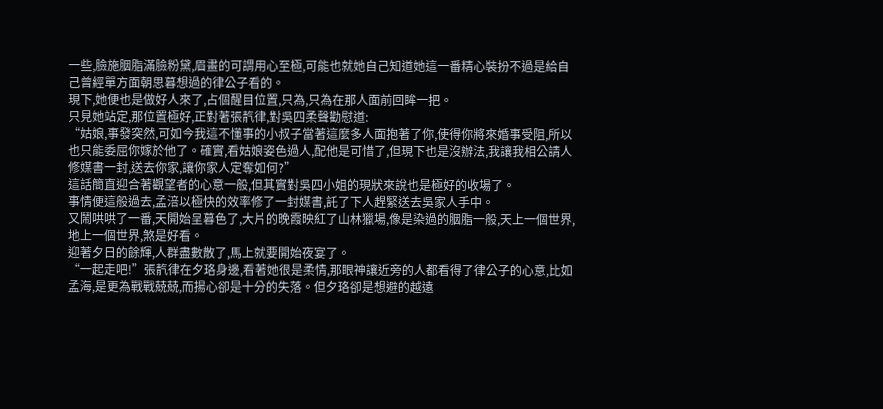一些,臉施胭脂滿臉粉黛,眉畫的可謂用心至極,可能也就她自己知道她這一番精心裝扮不過是給自己曾經單方面朝思暮想過的律公子看的。
現下,她便也是做好人來了,占個醒目位置,只為,只為在那人面前回眸一把。
只見她站定,那位置極好,正對著張靔律,對吳四柔聲勸慰道:
“姑娘,事發突然,可如今我這不懂事的小叔子當著這麼多人面抱著了你,使得你將來婚事受阻,所以也只能委屈你嫁於他了。確實,看姑娘姿色過人,配他是可惜了,但現下也是沒辦法,我讓我相公請人修媒書一封,送去你家,讓你家人定奪如何?”
這話簡直迎合著觀望者的心意一般,但其實對吳四小姐的現狀來說也是極好的收場了。
事情便這般過去,孟涪以極快的效率修了一封媒書,託了下人趕緊送去吳家人手中。
又鬧哄哄了一番,天開始呈暮色了,大片的晚霞映紅了山林獵場,像是染過的胭脂一般,天上一個世界,地上一個世界,煞是好看。
迎著夕日的餘輝,人群盡數散了,馬上就要開始夜宴了。
“一起走吧!”張靔律在夕珞身邊,看著她很是柔情,那眼神讓近旁的人都看得了律公子的心意,比如孟海,是更為戰戰兢兢,而揚心卻是十分的失落。但夕珞卻是想避的越遠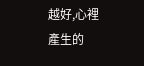越好,心裡產生的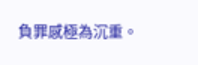負罪感極為沉重。